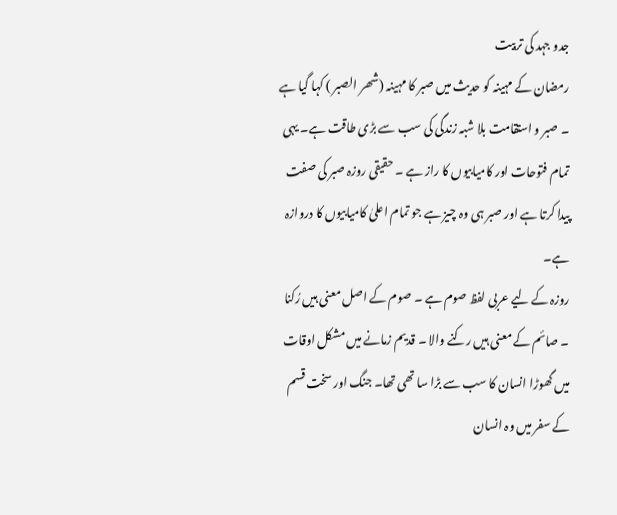جدو جہد کی تربیت
رمضان کے مہینہ کو حدیث میں صبر کا مہینہ (شھر الصبر ) کہا گیا ہے ۔ صبر و استقامت بلا شبہ زندگی کی سب سے بڑی طاقت ہے۔ یہی تمام فتوحات اور کامیابیوں کا راز ہے ۔ حقیقی روزہ صبر کی صفت پیدا کرتا ہے اور صبر ہی وہ چیز ہے جو تمام اعلیٰ کامیابیوں کا دروازہ ہے۔
روزہ کے لیے عربی لفظ صوم ہے ۔ صوم کے اصل معنی ہیں رُکنا ۔ صائم کے معنی ہیں رکنے والا ۔ قدیم زمانے میں مشکل اوقات میں گھوڑا انسان کا سب سے بڑا سا تھی تھا۔ جنگ اور سخت قسم کے سفر میں وہ انسان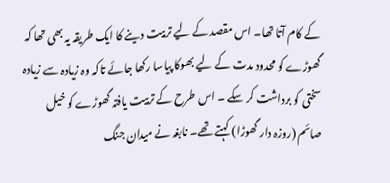کے کام آتا تھا۔ اس مقصد کے لیے تربیت دینے کا ایک طریقہ یہ بھی تھا کہ گھوڑے کو محدود مدت کے لیے بھوکا پیاسا رکھا جائے تاکہ وہ زیادہ سے زیادہ سختی کو برداشت کر سکے ۔ اس طرح کے تربیت یافتہ گھوڑے کو خیل صائم (روزہ دار گھوڑا) کہتے تھے۔ نابغہ نے میدان جنگ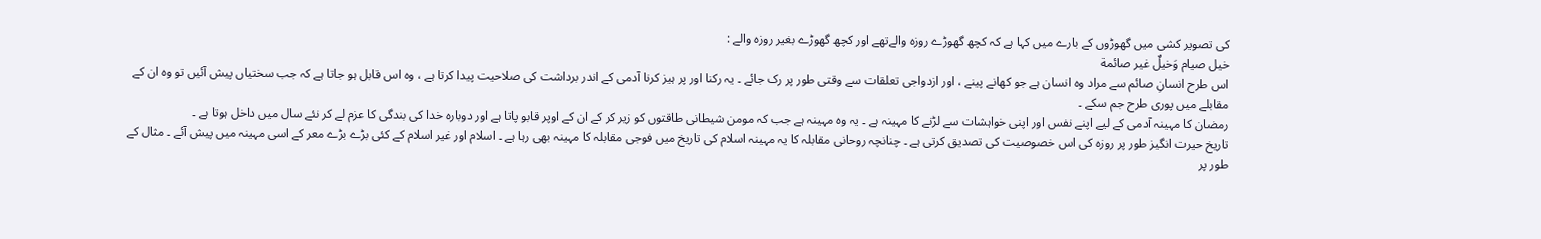کی تصویر کشی میں گھوڑوں کے بارے میں کہا ہے کہ کچھ گھوڑے روزہ والےتھے اور کچھ گھوڑے بغیر روزہ والے :
خيل صيام وَخيلٌ غير صائمة
اس طرح انسانِ صائم سے مراد وہ انسان ہے جو کھانے پینے ، اور ازدواجی تعلقات سے وقتی طور پر رک جائے ۔ یہ رکنا اور پر ہیز کرنا آدمی کے اندر برداشت کی صلاحیت پیدا کرتا ہے ، وہ اس قابل ہو جاتا ہے کہ جب سختیاں پیش آئیں تو وہ ان کے مقابلے میں پوری طرح جم سکے ۔
رمضان کا مہینہ آدمی کے لیے اپنے نفس اور اپنی خواہشات سے لڑنے کا مہینہ ہے ۔ یہ وہ مہینہ ہے جب کہ مومن شیطانی طاقتوں کو زیر کر کے ان کے اوپر قابو پاتا ہے اور دوبارہ خدا کی بندگی کا عزم لے کر نئے سال میں داخل ہوتا ہے ۔
تاریخ حیرت انگیز طور پر روزہ کی اس خصوصیت کی تصدیق کرتی ہے ۔ چنانچہ روحانی مقابلہ کا یہ مہینہ اسلام کی تاریخ میں فوجی مقابلہ کا مہینہ بھی رہا ہے ۔ اسلام اور غیر اسلام کے کئی بڑے بڑے معر کے اسی مہینہ میں پیش آئے ۔ مثال کے طور پر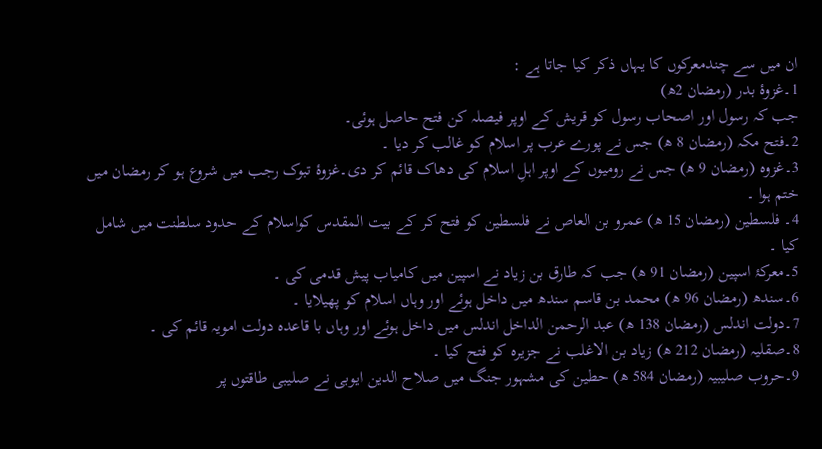ان میں سے چندمعرکوں کا یہاں ذکر کیا جاتا ہے :
1۔غزوۂ بدر (رمضان 2ھ)
جب کہ رسول اور اصحاب رسول کو قریش کے اوپر فیصلہ کن فتح حاصل ہوئی۔
2۔فتح مکہ (رمضان 8 ھ) جس نے پورے عرب پر اسلام کو غالب کر دیا ۔
3۔غزوہ (رمضان 9 ھ) جس نے رومیوں کے اوپر اہلِ اسلام کی دھاک قائم کر دی۔غزوۂ تبوک رجب میں شروع ہو کر رمضان میں ختم ہوا ۔
4۔ فلسطین (رمضان 15 ھ) عمرو بن العاص نے فلسطین کو فتح کر کے بیت المقدس کواسلام کے حدود سلطنت میں شامل کیا ۔
5۔معرکۂ اسپین (رمضان 91 ھ) جب کہ طارق بن زیاد نے اسپین میں کامیاب پیش قدمی کی ۔
6۔سندھ (رمضان 96 ھ) محمد بن قاسم سندھ میں داخل ہوئے اور وہاں اسلام کو پھیلایا ۔
7۔دولت اندلس (رمضان 138 ھ) عبد الرحمن الداخل اندلس میں داخل ہوئے اور وہاں با قاعدہ دولت امویہ قائم کی ۔
8۔صقلیہ (رمضان 212 ھ) زیاد بن الاغلب نے جزیرہ کو فتح کیا ۔
9۔حروب صلیبیہ (رمضان 584 ھ) حطین کی مشہور جنگ میں صلاح الدین ایوبی نے صلیبی طاقتوں پر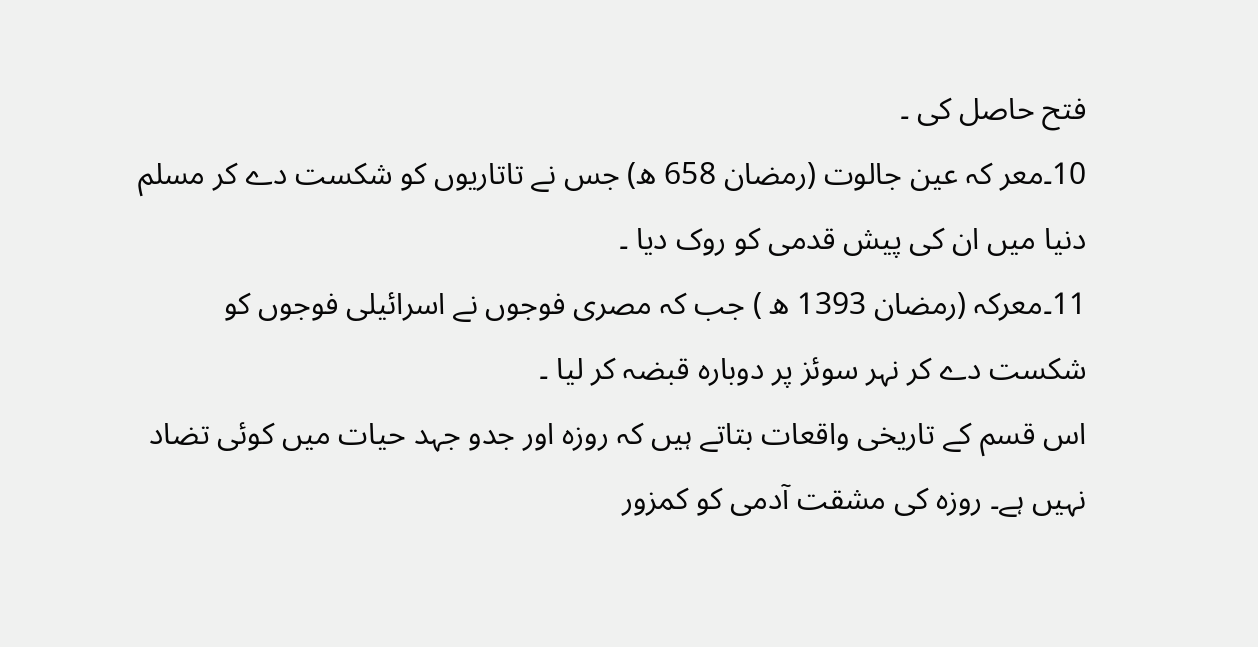فتح حاصل کی ۔
10۔معر کہ عین جالوت (رمضان 658 ھ) جس نے تاتاریوں کو شکست دے کر مسلم دنیا میں ان کی پیش قدمی کو روک دیا ۔
11۔معرکہ (رمضان 1393 ھ ) جب کہ مصری فوجوں نے اسرائیلی فوجوں کو شکست دے کر نہر سوئز پر دوبارہ قبضہ کر لیا ۔
اس قسم کے تاریخی واقعات بتاتے ہیں کہ روزہ اور جدو جہد حیات میں کوئی تضاد نہیں ہے۔ روزہ کی مشقت آدمی کو کمزور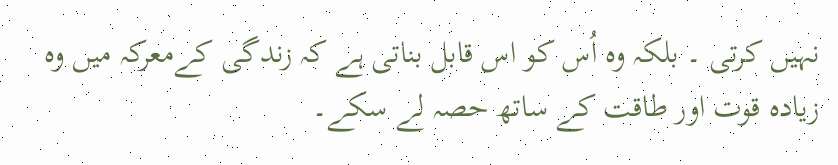نہیں کرتی ۔ بلکہ وہ اُس کو اس قابل بناتی ہے کہ زندگی کےمعرکہ میں وہ زیادہ قوت اور طاقت کے ساتھ حصہ لے سکے۔